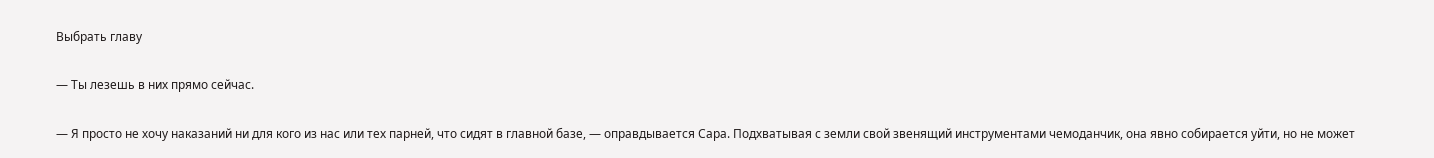Выбрать главу

— Ты лезешь в них прямо сейчас.

— Я просто не хочу наказаний ни для кого из нас или тех парней, что сидят в главной базе, — оправдывается Сара. Подхватывая с земли свой звенящий инструментами чемоданчик, она явно собирается уйти, но не может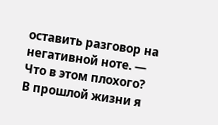оставить разговор на негативной ноте. — Что в этом плохого? В прошлой жизни я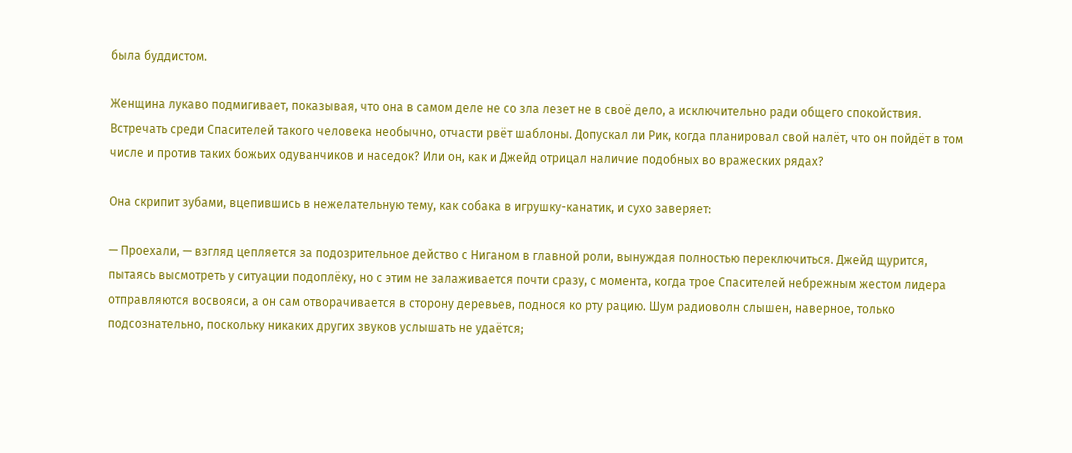была буддистом.

Женщина лукаво подмигивает, показывая, что она в самом деле не со зла лезет не в своё дело, а исключительно ради общего спокойствия. Встречать среди Спасителей такого человека необычно, отчасти рвёт шаблоны. Допускал ли Рик, когда планировал свой налёт, что он пойдёт в том числе и против таких божьих одуванчиков и наседок? Или он, как и Джейд отрицал наличие подобных во вражеских рядах?

Она скрипит зубами, вцепившись в нежелательную тему, как собака в игрушку-канатик, и сухо заверяет:

— Проехали, — взгляд цепляется за подозрительное действо с Ниганом в главной роли, вынуждая полностью переключиться. Джейд щурится, пытаясь высмотреть у ситуации подоплёку, но с этим не залаживается почти сразу, с момента, когда трое Спасителей небрежным жестом лидера отправляются восвояси, а он сам отворачивается в сторону деревьев, поднося ко рту рацию. Шум радиоволн слышен, наверное, только подсознательно, поскольку никаких других звуков услышать не удаётся;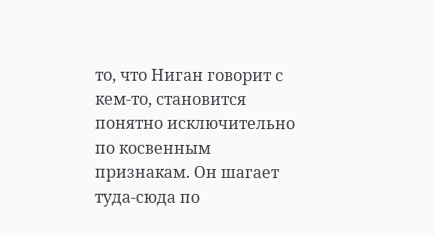то, что Ниган говорит с кем-то, становится понятно исключительно по косвенным признакам. Он шагает туда-сюда по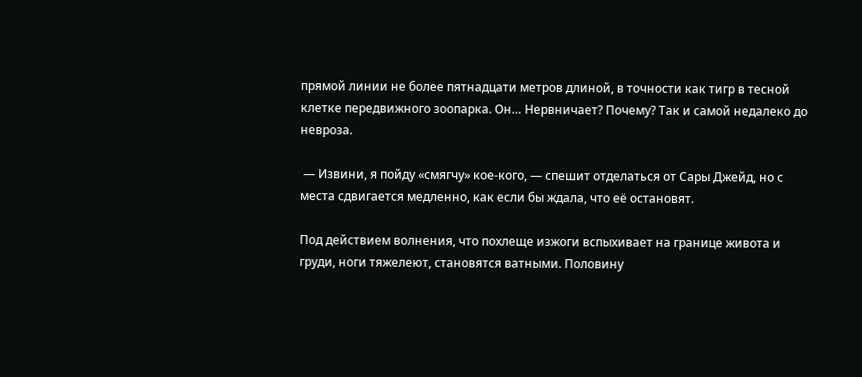прямой линии не более пятнадцати метров длиной, в точности как тигр в тесной клетке передвижного зоопарка. Он… Нервничает? Почему? Так и самой недалеко до невроза.

 — Извини, я пойду «смягчу» кое-кого, — спешит отделаться от Сары Джейд, но с места сдвигается медленно, как если бы ждала, что её остановят.

Под действием волнения, что похлеще изжоги вспыхивает на границе живота и груди, ноги тяжелеют, становятся ватными. Половину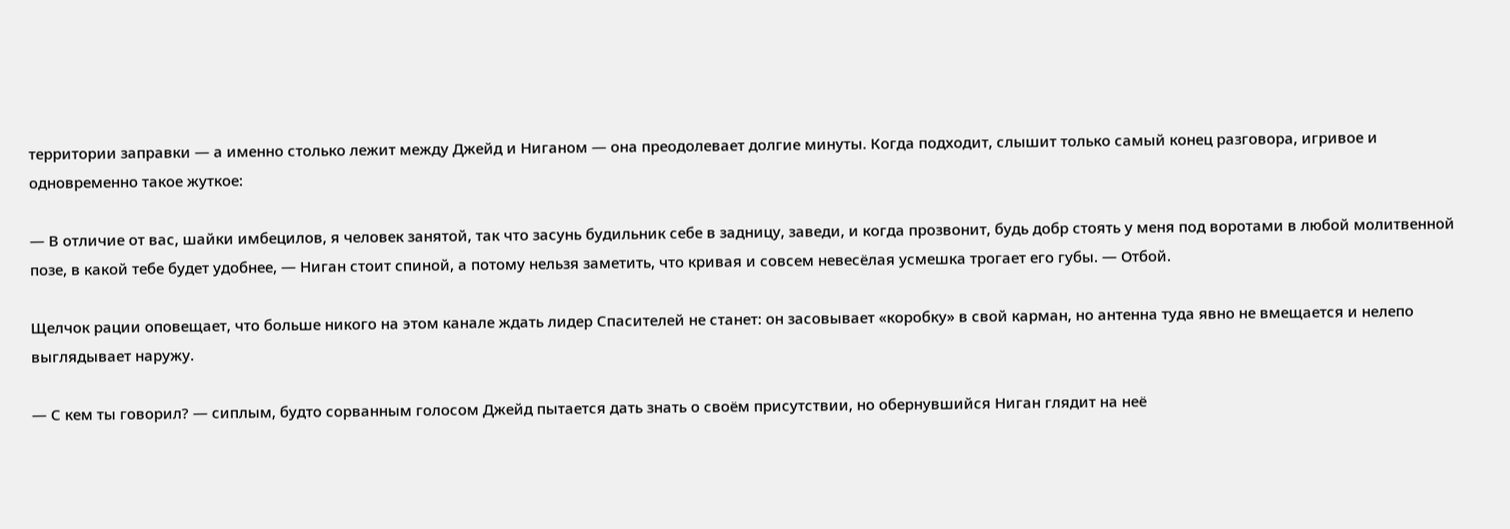территории заправки — а именно столько лежит между Джейд и Ниганом — она преодолевает долгие минуты. Когда подходит, слышит только самый конец разговора, игривое и одновременно такое жуткое:

— В отличие от вас, шайки имбецилов, я человек занятой, так что засунь будильник себе в задницу, заведи, и когда прозвонит, будь добр стоять у меня под воротами в любой молитвенной позе, в какой тебе будет удобнее, — Ниган стоит спиной, а потому нельзя заметить, что кривая и совсем невесёлая усмешка трогает его губы. — Отбой.

Щелчок рации оповещает, что больше никого на этом канале ждать лидер Спасителей не станет: он засовывает «коробку» в свой карман, но антенна туда явно не вмещается и нелепо выглядывает наружу.

— С кем ты говорил? — сиплым, будто сорванным голосом Джейд пытается дать знать о своём присутствии, но обернувшийся Ниган глядит на неё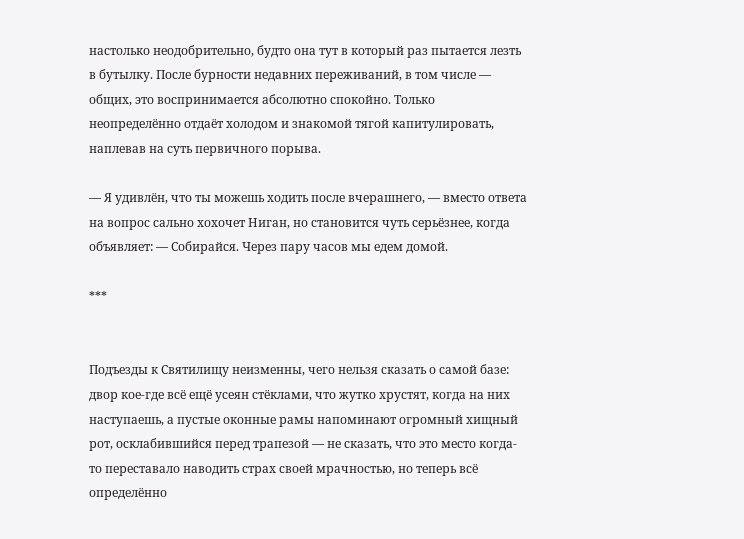настолько неодобрительно, будто она тут в который раз пытается лезть в бутылку. После бурности недавних переживаний, в том числе — общих, это воспринимается абсолютно спокойно. Только неопределённо отдаёт холодом и знакомой тягой капитулировать, наплевав на суть первичного порыва.

— Я удивлён, что ты можешь ходить после вчерашнего, — вместо ответа на вопрос сально хохочет Ниган, но становится чуть серьёзнее, когда объявляет: — Собирайся. Через пару часов мы едем домой.

***


Подъезды к Святилищу неизменны, чего нельзя сказать о самой базе: двор кое-где всё ещё усеян стёклами, что жутко хрустят, когда на них наступаешь, а пустые оконные рамы напоминают огромный хищный рот, осклабившийся перед трапезой — не сказать, что это место когда-то переставало наводить страх своей мрачностью, но теперь всё определённо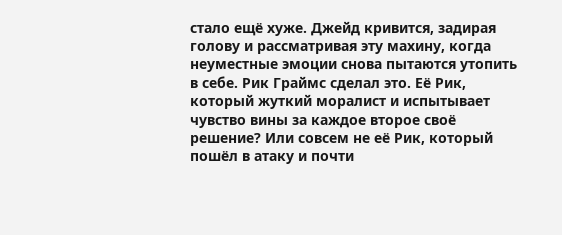стало ещё хуже. Джейд кривится, задирая голову и рассматривая эту махину, когда неуместные эмоции снова пытаются утопить в себе. Рик Граймс сделал это. Её Рик, который жуткий моралист и испытывает чувство вины за каждое второе своё решение? Или совсем не её Рик, который пошёл в атаку и почти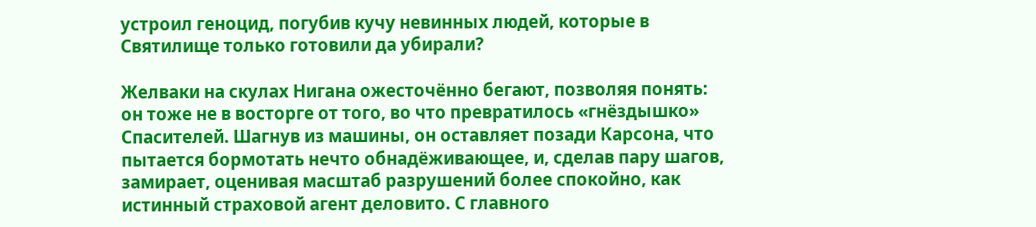устроил геноцид, погубив кучу невинных людей, которые в Святилище только готовили да убирали?

Желваки на скулах Нигана ожесточённо бегают, позволяя понять: он тоже не в восторге от того, во что превратилось «гнёздышко» Спасителей. Шагнув из машины, он оставляет позади Карсона, что пытается бормотать нечто обнадёживающее, и, сделав пару шагов, замирает, оценивая масштаб разрушений более спокойно, как истинный страховой агент деловито. С главного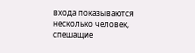входа показываются несколько человек, спешащие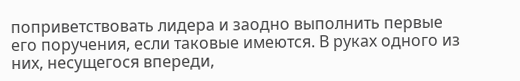поприветствовать лидера и заодно выполнить первые его поручения, если таковые имеются. В руках одного из них, несущегося впереди,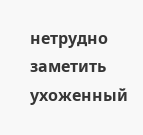нетрудно заметить ухоженный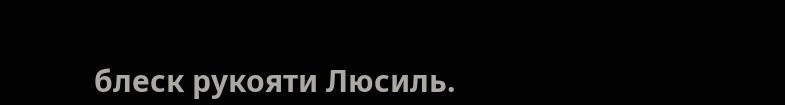блеск рукояти Люсиль.